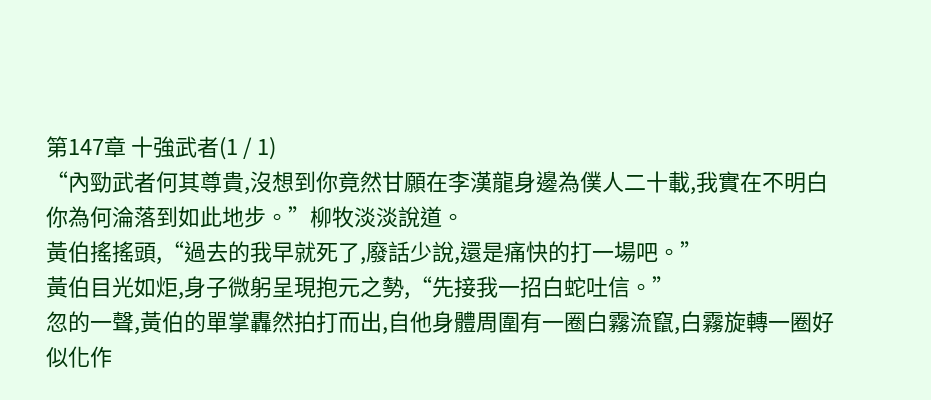第147章 十強武者(1 / 1)
“內勁武者何其尊貴,沒想到你竟然甘願在李漢龍身邊為僕人二十載,我實在不明白你為何淪落到如此地步。”柳牧淡淡說道。
黃伯搖搖頭,“過去的我早就死了,廢話少說,還是痛快的打一場吧。”
黃伯目光如炬,身子微躬呈現抱元之勢,“先接我一招白蛇吐信。”
忽的一聲,黃伯的單掌轟然拍打而出,自他身體周圍有一圈白霧流竄,白霧旋轉一圈好似化作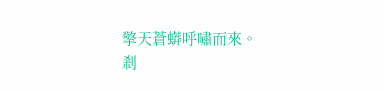擎天蒼蟒呼嘯而來。
剎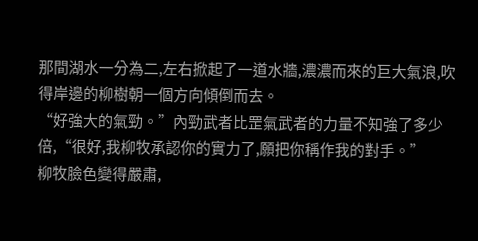那間湖水一分為二,左右掀起了一道水牆,濃濃而來的巨大氣浪,吹得岸邊的柳樹朝一個方向傾倒而去。
“好強大的氣勁。”內勁武者比罡氣武者的力量不知強了多少倍,“很好,我柳牧承認你的實力了,願把你稱作我的對手。”
柳牧臉色變得嚴肅,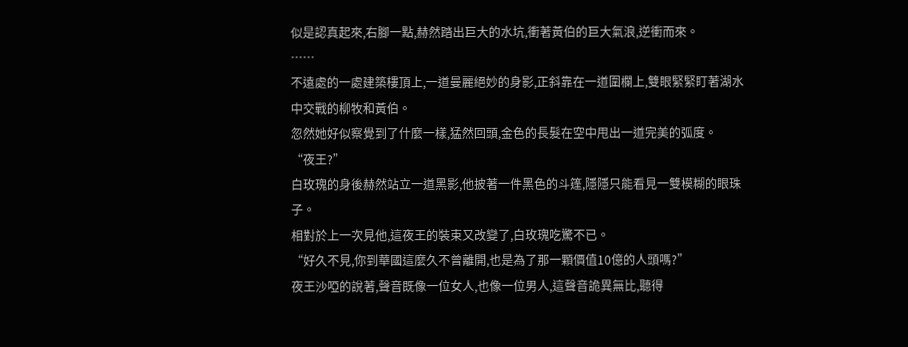似是認真起來,右腳一點,赫然踏出巨大的水坑,衝著黃伯的巨大氣浪,逆衝而來。
……
不遠處的一處建築樓頂上,一道曼麗絕妙的身影,正斜靠在一道圍欄上,雙眼緊緊盯著湖水中交戰的柳牧和黃伯。
忽然她好似察覺到了什麼一樣,猛然回頭,金色的長髮在空中甩出一道完美的弧度。
“夜王?”
白玫瑰的身後赫然站立一道黑影,他披著一件黑色的斗篷,隱隱只能看見一雙模糊的眼珠子。
相對於上一次見他,這夜王的裝束又改變了,白玫瑰吃驚不已。
“好久不見,你到華國這麼久不曾離開,也是為了那一顆價值10億的人頭嗎?”
夜王沙啞的說著,聲音既像一位女人,也像一位男人,這聲音詭異無比,聽得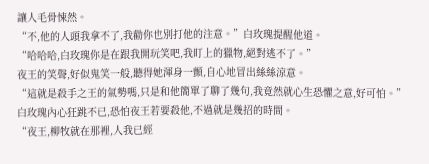讓人毛骨悚然。
“不,他的人頭我拿不了,我勸你也別打他的注意。”白玫瑰提醒他道。
“哈哈哈,白玫瑰你是在跟我開玩笑吧,我盯上的獵物,絕對逃不了。”
夜王的笑聲,好似鬼笑一般,聽得她渾身一顫,自心地冒出絲絲涼意。
“這就是殺手之王的氣勢嗎,只是和他簡單了聊了幾句,我竟然就心生恐懼之意,好可怕。”
白玫瑰內心狂跳不已,恐怕夜王若要殺他,不過就是幾招的時間。
“夜王,柳牧就在那裡,人我已經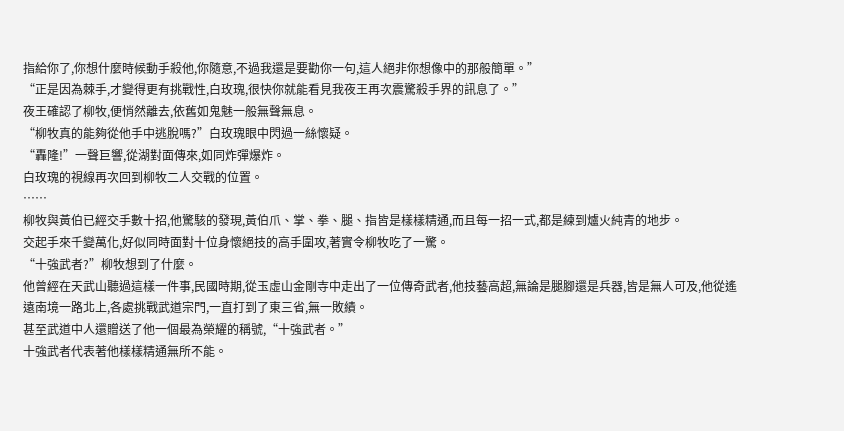指給你了,你想什麼時候動手殺他,你隨意,不過我還是要勸你一句,這人絕非你想像中的那般簡單。”
“正是因為棘手,才變得更有挑戰性,白玫瑰,很快你就能看見我夜王再次震驚殺手界的訊息了。”
夜王確認了柳牧,便悄然離去,依舊如鬼魅一般無聲無息。
“柳牧真的能夠從他手中逃脫嗎?”白玫瑰眼中閃過一絲懷疑。
“轟隆!”一聲巨響,從湖對面傳來,如同炸彈爆炸。
白玫瑰的視線再次回到柳牧二人交戰的位置。
……
柳牧與黃伯已經交手數十招,他驚駭的發現,黃伯爪、掌、拳、腿、指皆是樣樣精通,而且每一招一式,都是練到爐火純青的地步。
交起手來千變萬化,好似同時面對十位身懷絕技的高手圍攻,著實令柳牧吃了一驚。
“十強武者?”柳牧想到了什麼。
他曾經在天武山聽過這樣一件事,民國時期,從玉虛山金剛寺中走出了一位傳奇武者,他技藝高超,無論是腿腳還是兵器,皆是無人可及,他從遙遠南境一路北上,各處挑戰武道宗門,一直打到了東三省,無一敗績。
甚至武道中人還贈送了他一個最為榮耀的稱號,“十強武者。”
十強武者代表著他樣樣精通無所不能。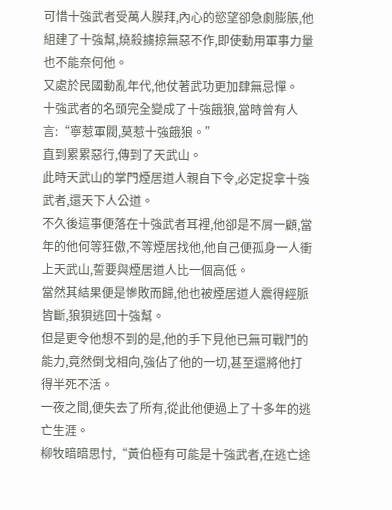可惜十強武者受萬人膜拜,內心的慾望卻急劇膨脹,他組建了十強幫,燒殺擄掠無惡不作,即使動用軍事力量也不能奈何他。
又處於民國動亂年代,他仗著武功更加肆無忌憚。
十強武者的名頭完全變成了十強餓狼,當時曾有人言:“寧惹軍閥,莫惹十強餓狼。”
直到累累惡行,傳到了天武山。
此時天武山的掌門煙居道人親自下令,必定捉拿十強武者,還天下人公道。
不久後這事便落在十強武者耳裡,他卻是不屑一顧,當年的他何等狂傲,不等煙居找他,他自己便孤身一人衝上天武山,誓要與煙居道人比一個高低。
當然其結果便是慘敗而歸,他也被煙居道人震得經脈皆斷,狼狽逃回十強幫。
但是更令他想不到的是,他的手下見他已無可戰鬥的能力,竟然倒戈相向,強佔了他的一切,甚至還將他打得半死不活。
一夜之間,便失去了所有,從此他便過上了十多年的逃亡生涯。
柳牧暗暗思忖,“黃伯極有可能是十強武者,在逃亡途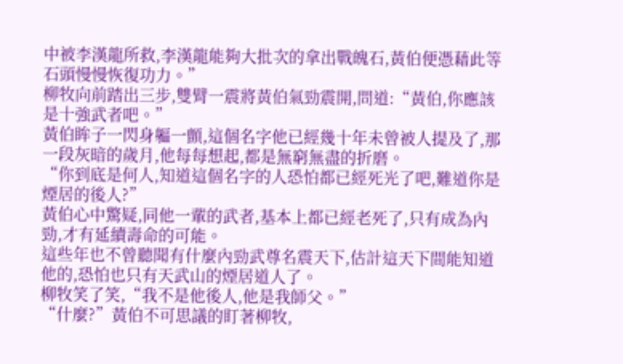中被李漢龍所救,李漢龍能夠大批次的拿出戰魄石,黃伯便憑藉此等石頭慢慢恢復功力。”
柳牧向前踏出三步,雙臂一震將黃伯氣勁震開,問道:“黃伯,你應該是十強武者吧。”
黃伯眸子一閃身軀一顫,這個名字他已經幾十年未曾被人提及了,那一段灰暗的歲月,他每每想起,都是無窮無盡的折磨。
“你到底是何人,知道這個名字的人恐怕都已經死光了吧,難道你是煙居的後人?”
黃伯心中驚疑,同他一輩的武者,基本上都已經老死了,只有成為內勁,才有延續壽命的可能。
這些年也不曾聽聞有什麼內勁武尊名震天下,估計這天下間能知道他的,恐怕也只有天武山的煙居道人了。
柳牧笑了笑,“我不是他後人,他是我師父。”
“什麼?”黃伯不可思議的盯著柳牧,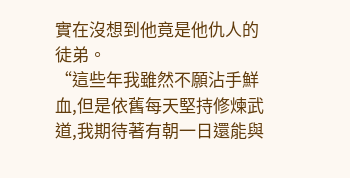實在沒想到他竟是他仇人的徒弟。
“這些年我雖然不願沾手鮮血,但是依舊每天堅持修煉武道,我期待著有朝一日還能與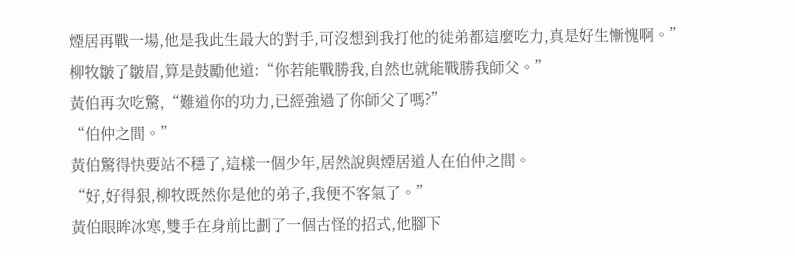煙居再戰一場,他是我此生最大的對手,可沒想到我打他的徒弟都這麼吃力,真是好生慚愧啊。”
柳牧皺了皺眉,算是鼓勵他道:“你若能戰勝我,自然也就能戰勝我師父。”
黃伯再次吃驚,“難道你的功力,已經強過了你師父了嗎?”
“伯仲之間。”
黃伯驚得快要站不穩了,這樣一個少年,居然說與煙居道人在伯仲之間。
“好,好得狠,柳牧既然你是他的弟子,我便不客氣了。”
黃伯眼眸冰寒,雙手在身前比劃了一個古怪的招式,他腳下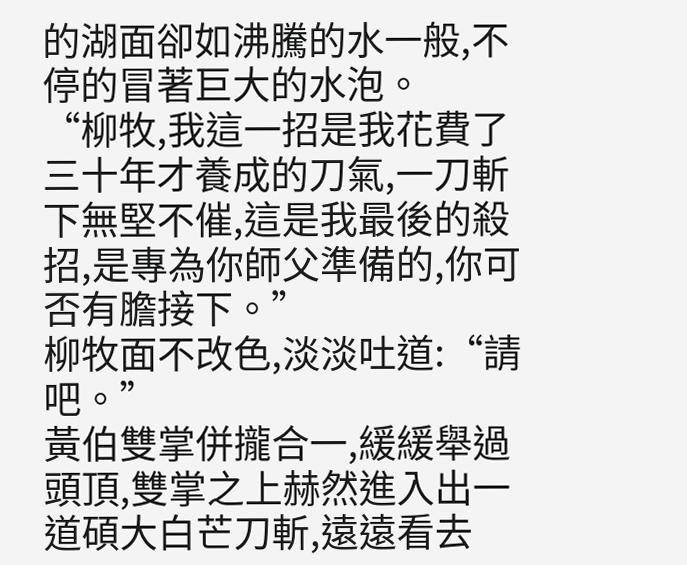的湖面卻如沸騰的水一般,不停的冒著巨大的水泡。
“柳牧,我這一招是我花費了三十年才養成的刀氣,一刀斬下無堅不催,這是我最後的殺招,是專為你師父準備的,你可否有膽接下。”
柳牧面不改色,淡淡吐道:“請吧。”
黃伯雙掌併攏合一,緩緩舉過頭頂,雙掌之上赫然進入出一道碩大白芒刀斬,遠遠看去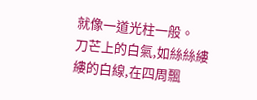就像一道光柱一般。
刀芒上的白氣,如絲絲縷縷的白線,在四周飄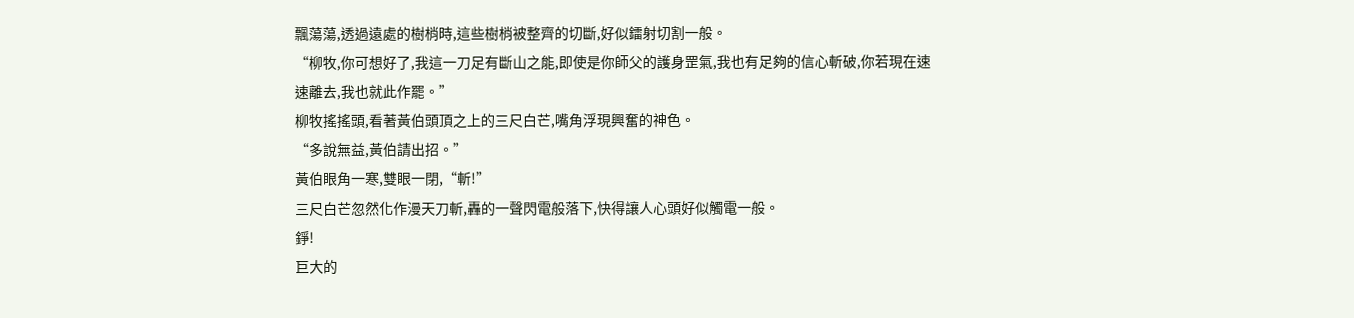飄蕩蕩,透過遠處的樹梢時,這些樹梢被整齊的切斷,好似鐳射切割一般。
“柳牧,你可想好了,我這一刀足有斷山之能,即使是你師父的護身罡氣,我也有足夠的信心斬破,你若現在速速離去,我也就此作罷。”
柳牧搖搖頭,看著黃伯頭頂之上的三尺白芒,嘴角浮現興奮的神色。
“多說無益,黃伯請出招。”
黃伯眼角一寒,雙眼一閉,“斬!”
三尺白芒忽然化作漫天刀斬,轟的一聲閃電般落下,快得讓人心頭好似觸電一般。
錚!
巨大的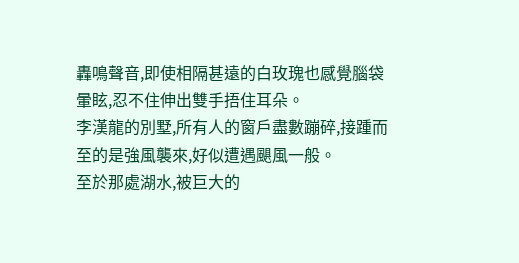轟鳴聲音,即使相隔甚遠的白玫瑰也感覺腦袋暈眩,忍不住伸出雙手捂住耳朵。
李漢龍的別墅,所有人的窗戶盡數蹦碎,接踵而至的是強風襲來,好似遭遇颶風一般。
至於那處湖水,被巨大的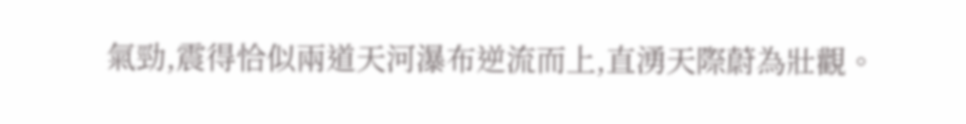氣勁,震得恰似兩道天河瀑布逆流而上,直湧天際蔚為壯觀。